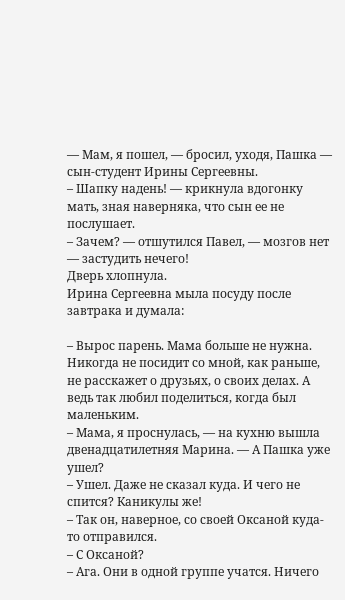— Мам, я пошел, — бросил, уходя, Пашка — сын-студент Ирины Сергеевны.
– Шапку надень! — крикнула вдогонку мать, зная наверняка, что сын ее не послушает.
– Зачем? — отшутился Павел, — мозгов нет — застудить нечего!
Дверь хлопнула.
Ирина Сергеевна мыла посуду после завтрака и думала:

– Вырос парень. Мама больше не нужна. Никогда не посидит со мной, как раньше, не расскажет о друзьях, о своих делах. А ведь так любил поделиться, когда был маленьким.
– Мама, я проснулась, — на кухню вышла двенадцатилетняя Марина. — А Пашка уже ушел?
– Ушел. Даже не сказал куда. И чего не спится? Каникулы же!
– Так он, наверное, со своей Оксаной куда-то отправился.
– С Оксаной?
– Ага. Они в одной группе учатся. Ничего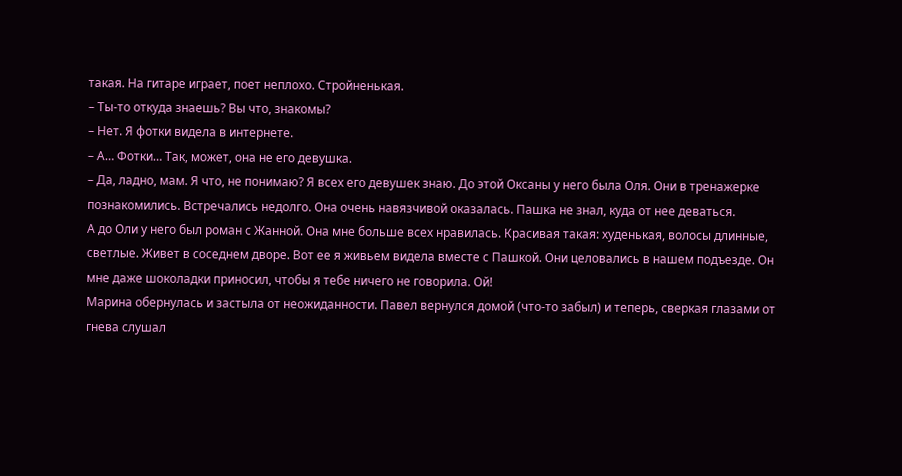такая. На гитаре играет, поет неплохо. Стройненькая.
– Ты-то откуда знаешь? Вы что, знакомы?
– Нет. Я фотки видела в интернете.
– А… Фотки… Так, может, она не его девушка.
– Да, ладно, мам. Я что, не понимаю? Я всех его девушек знаю. До этой Оксаны у него была Оля. Они в тренажерке познакомились. Встречались недолго. Она очень навязчивой оказалась. Пашка не знал, куда от нее деваться.
А до Оли у него был роман с Жанной. Она мне больше всех нравилась. Красивая такая: худенькая, волосы длинные, светлые. Живет в соседнем дворе. Вот ее я живьем видела вместе с Пашкой. Они целовались в нашем подъезде. Он мне даже шоколадки приносил, чтобы я тебе ничего не говорила. Ой!
Марина обернулась и застыла от неожиданности. Павел вернулся домой (что-то забыл) и теперь, сверкая глазами от гнева слушал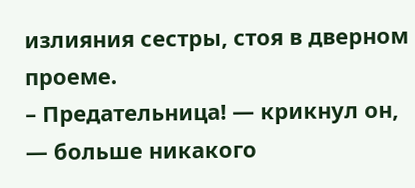излияния сестры, стоя в дверном проеме.
– Предательница! — крикнул он, — больше никакого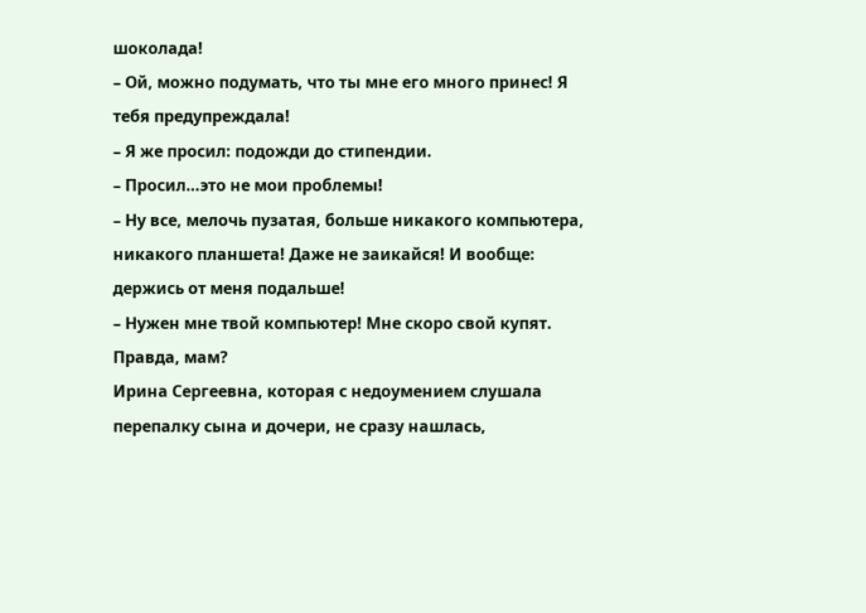шоколада!
– Ой, можно подумать, что ты мне его много принес! Я тебя предупреждала!
– Я же просил: подожди до стипендии.
– Просил…это не мои проблемы!
– Ну все, мелочь пузатая, больше никакого компьютера, никакого планшета! Даже не заикайся! И вообще: держись от меня подальше!
– Нужен мне твой компьютер! Мне скоро свой купят. Правда, мам?
Ирина Сергеевна, которая с недоумением слушала перепалку сына и дочери, не сразу нашлась,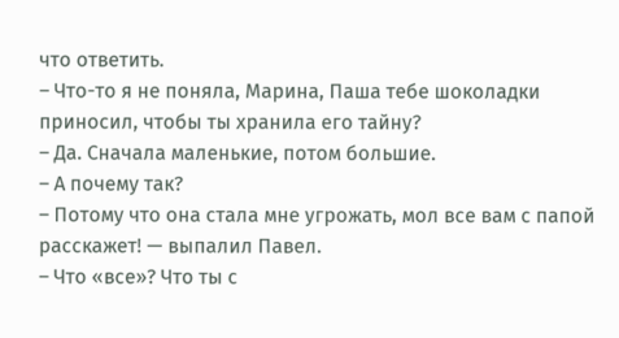что ответить.
– Что-то я не поняла, Марина, Паша тебе шоколадки приносил, чтобы ты хранила его тайну?
– Да. Сначала маленькие, потом большие.
– А почему так?
– Потому что она стала мне угрожать, мол все вам с папой расскажет! — выпалил Павел.
– Что «все»? Что ты с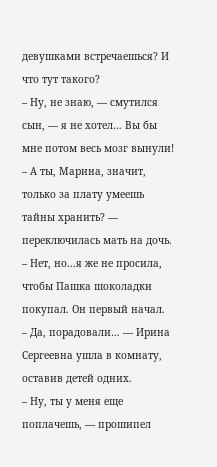девушками встречаешься? И что тут такого?
– Ну, не знаю, — смутился сын, — я не хотел… Вы бы мне потом весь мозг вынули!
– А ты, Марина, значит, только за плату умеешь тайны хранить? — переключилась мать на дочь.
– Нет, но…я же не просила, чтобы Пашка шоколадки покупал. Он первый начал.
– Да, порадовали… — Ирина Сергеевна ушла в комнату, оставив детей одних.
– Ну, ты у меня еще поплачешь, — прошипел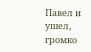Павел и ушел, громко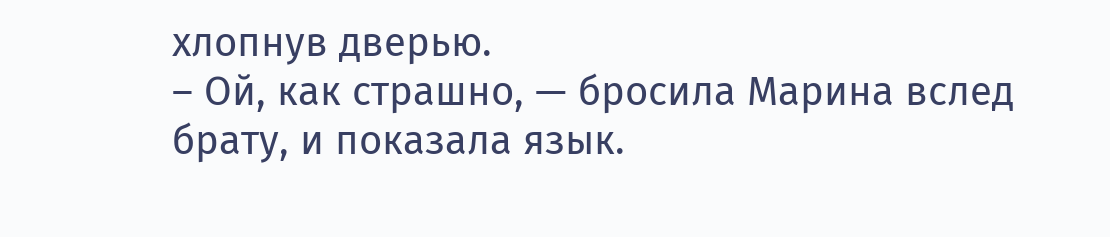хлопнув дверью.
– Ой, как страшно, — бросила Марина вслед брату, и показала язык.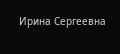Ирина Сергеевна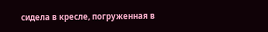сидела в кресле, погруженная в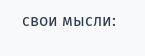свои мысли: